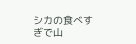シカの食べすぎで山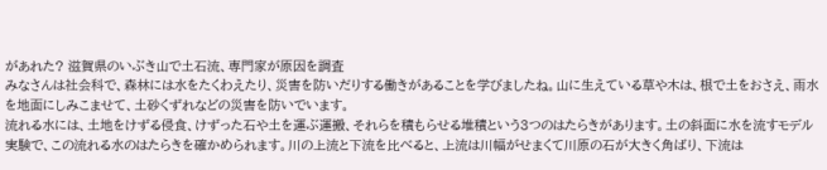があれた? 滋賀県のいぶき山で土石流、専門家が原因を調査
みなさんは社会科で、森林には水をたくわえたり、災害を防いだりする働きがあることを学びましたね。山に生えている草や木は、根で土をおさえ、雨水を地面にしみこませて、土砂くずれなどの災害を防いでいます。
流れる水には、土地をけずる侵食、けずった石や土を運ぶ運搬、それらを積もらせる堆積という3つのはたらきがあります。土の斜面に水を流すモデル実験で、この流れる水のはたらきを確かめられます。川の上流と下流を比べると、上流は川幅がせまくて川原の石が大きく角ばり、下流は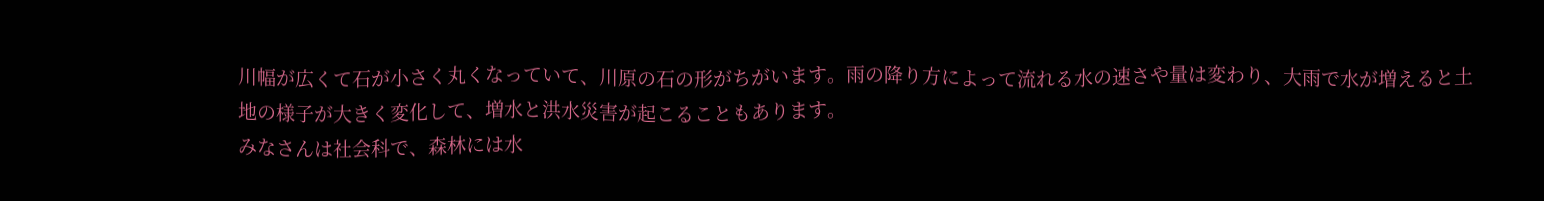川幅が広くて石が小さく丸くなっていて、川原の石の形がちがいます。雨の降り方によって流れる水の速さや量は変わり、大雨で水が増えると土地の様子が大きく変化して、増水と洪水災害が起こることもあります。
みなさんは社会科で、森林には水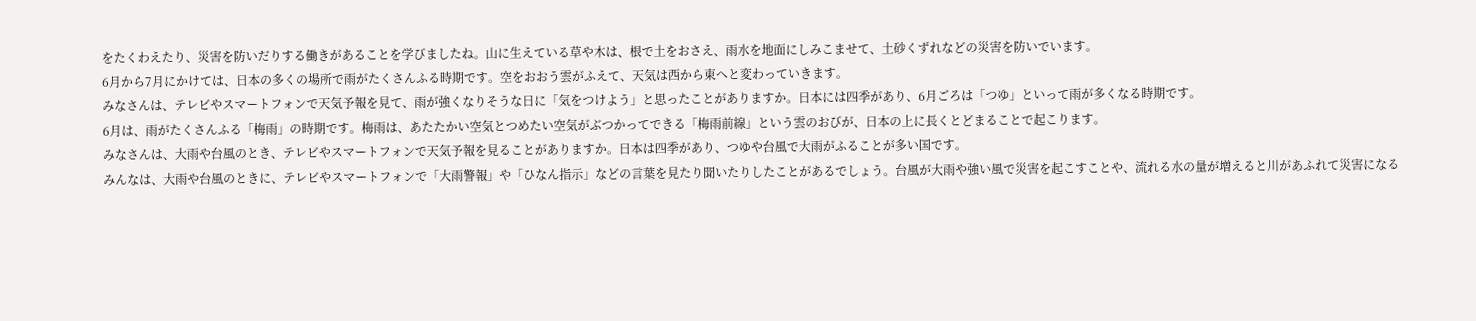をたくわえたり、災害を防いだりする働きがあることを学びましたね。山に生えている草や木は、根で土をおさえ、雨水を地面にしみこませて、土砂くずれなどの災害を防いでいます。
6月から7月にかけては、日本の多くの場所で雨がたくさんふる時期です。空をおおう雲がふえて、天気は西から東へと変わっていきます。
みなさんは、テレビやスマートフォンで天気予報を見て、雨が強くなりそうな日に「気をつけよう」と思ったことがありますか。日本には四季があり、6月ごろは「つゆ」といって雨が多くなる時期です。
6月は、雨がたくさんふる「梅雨」の時期です。梅雨は、あたたかい空気とつめたい空気がぶつかってできる「梅雨前線」という雲のおびが、日本の上に長くとどまることで起こります。
みなさんは、大雨や台風のとき、テレビやスマートフォンで天気予報を見ることがありますか。日本は四季があり、つゆや台風で大雨がふることが多い国です。
みんなは、大雨や台風のときに、テレビやスマートフォンで「大雨警報」や「ひなん指示」などの言葉を見たり聞いたりしたことがあるでしょう。台風が大雨や強い風で災害を起こすことや、流れる水の量が増えると川があふれて災害になる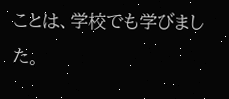ことは、学校でも学びました。